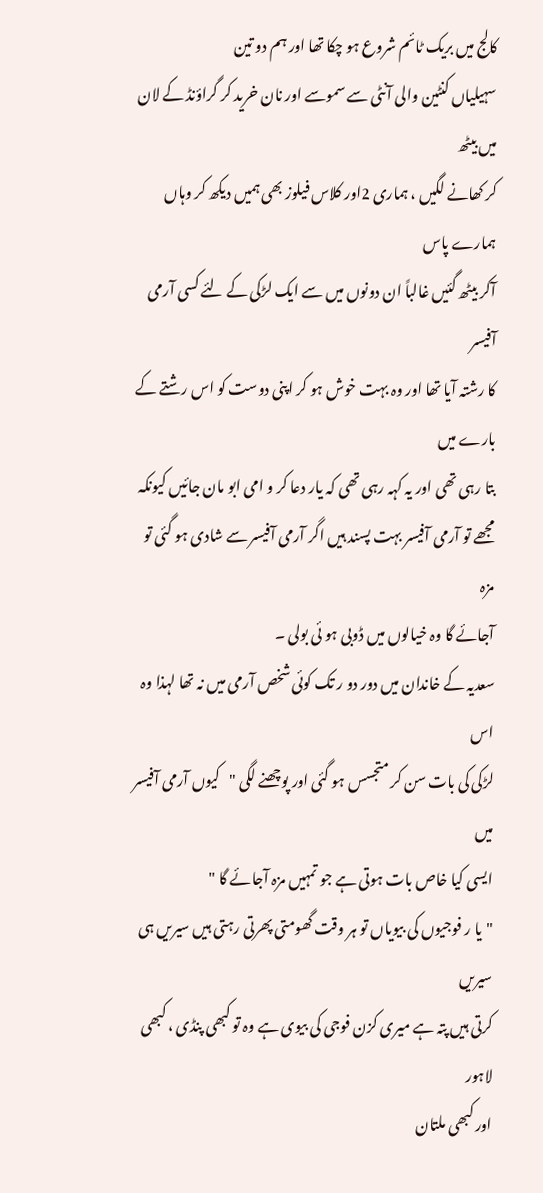کالج میں بریک ٹائم شروع ہو چکا تھا اور ہم دو تین
سہیلیاں کنٹین والی آنٹی سے سموسے اور نان خرید کر گراؤنڈ کے لان میں بیٹھ
کر کھانے لگیں ، ہماری 2اور کلاس فیلوز بھی ہمیں دیکھ کر وہاں ہمارے پاس
آکر بیٹھ گئیں غالباً ان دونوں میں سے ایک لڑکی کے لئے کسی آرمی آفیسر
کا رشتہ آیا تھا اور وہ بہت خوش ہو کر اپنی دوست کو اس رشتے کے بارے میں
بتا رہی تھی اور یہ کہہ رہی تھی کہ یار دعا کر و امی ابو مان جائیں کیونکہ
مجھے تو آرمی آفیسر بہت پسند ہیں اگر آرمی آفیسر سے شادی ہو گئی تو مزہ
آجائے گا وہ خیالوں میں ڈوبی ہو ئی بولی ۔
سعدیہ کے خاندان میں دور دو ر تک کوئی شخص آرمی میں نہ تھا لہذا وہ اس
لڑکی کی بات سن کر متجسس ہو گئی اور پوچھنے لگی "کیوں آرمی آفیسر میں
ایسی کیا خاص بات ہوتی ہے جو تمہیں مزہ آجائے گا "
"یا ر فوجیوں کی بیویاں تو ہر وقت گھومتی پھرتی رہتی ہیں سیریں ہی سیریں
کرتی ہیں پتہ ہے میری کزن فوجی کی بیوی ہے وہ تو کبھی پنڈی ، کبھی لاہور
اور کبھی ملتان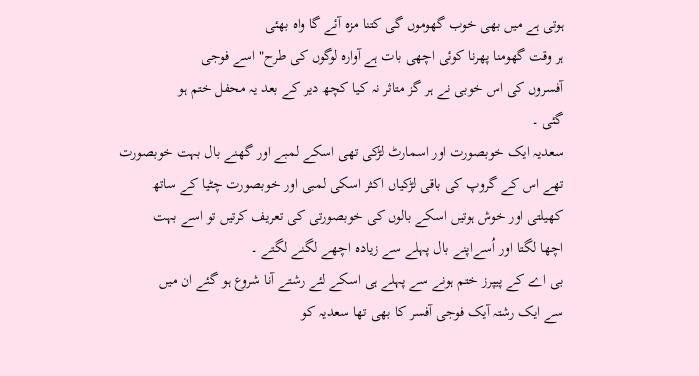ہوتی ہے میں بھی خوب گھوموں گی کتنا مزہ آئے گا واہ بھئی
ہر وقت گھومنا پھرنا کوئی اچھی بات ہے آوارہ لوگوں کی طرح" اسے فوجی
آفسروں کی اس خوبی نے ہر گز متاثر نہ کیا کچھ دیر کے بعد یہ محفل ختم ہو
گئی ۔
سعدیہ ایک خوبصورت اور اسمارٹ لڑکی تھی اسکے لمبے اور گھنے بال بہت خوبصورت
تھے اس کے گروپ کی باقی لڑکیاں اکثر اسکی لمبی اور خوبصورت چٹیا کے ساتھ
کھیلتی اور خوش ہوتیں اسکے بالوں کی خوبصورتی کی تعریف کرتیں تو اسے بہت
اچھا لگتا اور اُسےاپنے بال پہلے سے زیادہ اچھے لگنے لگتے ۔
بی اے کے پیپرز ختم ہونے سے پہلے ہی اسکے لئے رشتے آنا شروع ہو گئے ان میں
سے ایک رشتہ آیک فوجی آفسر کا بھی تھا سعدیہ کو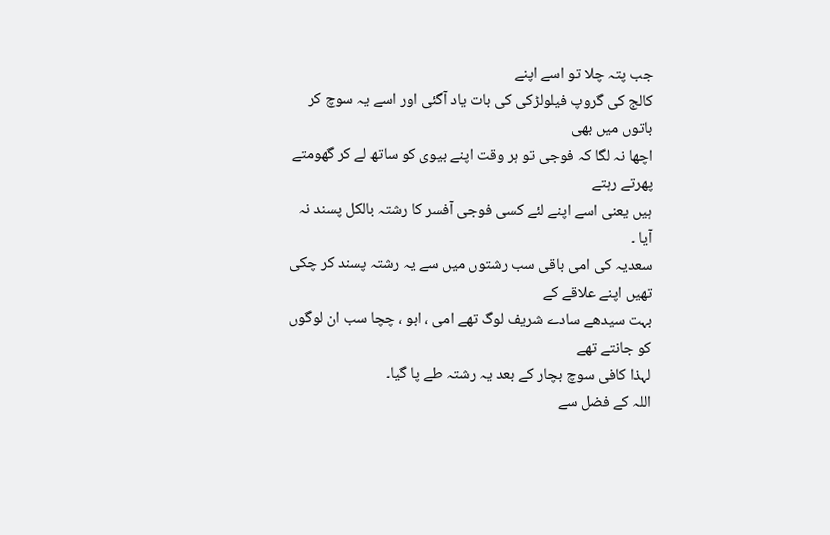جب پتہ چلا تو اسے اپنے
کالج کی گروپ فیلولڑکی کی بات یاد آگئی اور اسے یہ سوچ کر باتوں میں بھی
اچھا نہ لگا کہ فوجی تو ہر وقت اپنے بیوی کو ساتھ لے کر گھومتے پھرتے رہتے
ہیں یعنی اسے اپنے لئے کسی فوجی آفسر کا رشتہ بالکل پسند نہ آیا ۔
سعدیہ کی امی باقی سب رشتوں میں سے یہ رشتہ پسند کر چکی تھیں اپنے علاقے کے
بہت سیدھے سادے شریف لوگ تھے امی ، ابو ، چچا سب ان لوگوں کو جانتے تھے
لہذا کافی سوچ بچار کے بعد یہ رشتہ طے پا گیا۔
اللہ کے فضل سے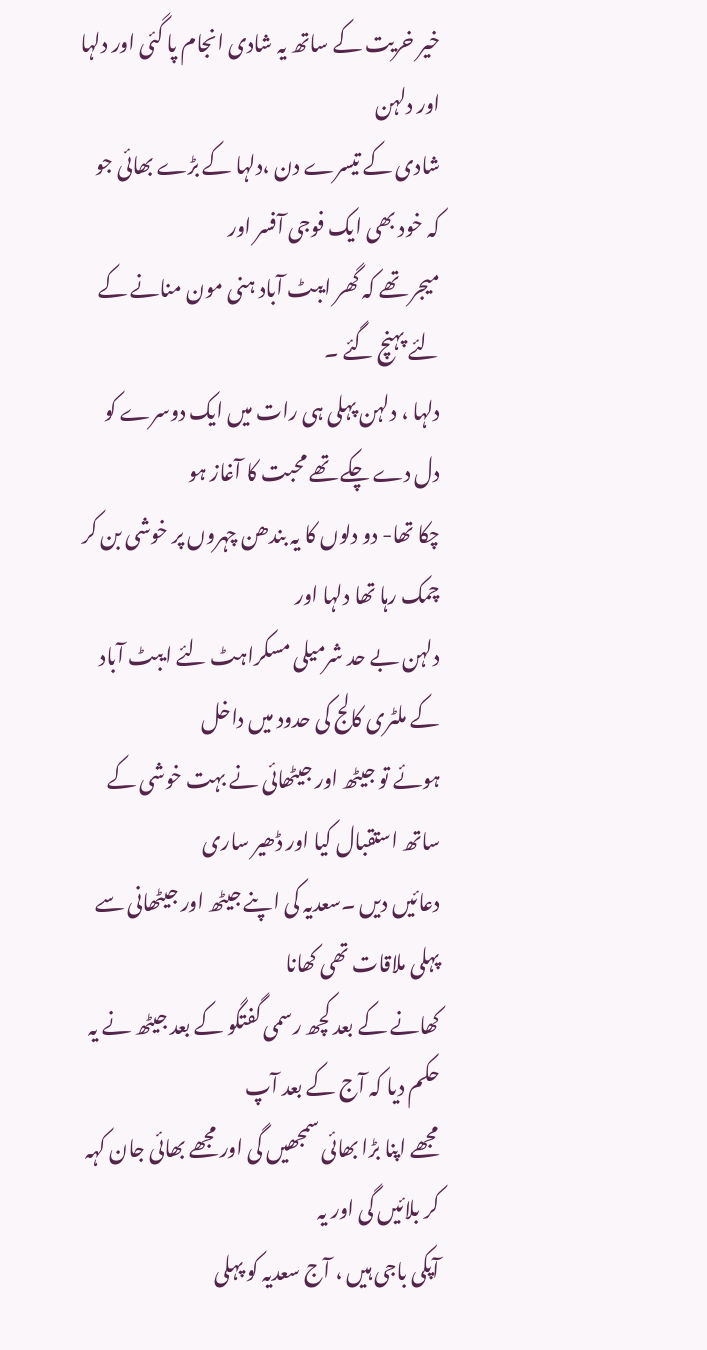خیر خریت کے ساتھ یہ شادی انجام پا گئی اور دلہا اور دلہن
شادی کے تیسرے دن ،دلہا کے بڑے بھائی جو کہ خود بھی ایک فوجی آفسر اور
میجر تھے کہ گھر ایبٹ آباد ہنی مون منانے کے لئے پہنچ گئے ۔
دلہا ، دلہن پہلی ہی رات میں ایک دوسرے کو دل دے چکے تھے محبت کا آغاز ہو
چکا تھا- دو دلوں کا یہ بندھن چہروں پر خوشی بن کر چمک رہا تھا دلہا اور
دلہن بے حد شرمیلی مسکراہٹ لئے ایبٹ آباد کے ملٹری کالج کی حدود میں داخل
ہوئے تو جیٹھ اور جیٹھائی نے بہت خوشی کے ساتھ استقبال کیا اور ڈھیر ساری
دعائیں دیں ۔سعدیہ کی اپنے جیٹھ اور جیٹھانی سے پہلی ملاقات تھی کھانا
کھانے کے بعد کچھ رسمی گفتگو کے بعد جیٹھ نے یہ حکم دیا کہ آج کے بعد آپ
مجھے اپنا بڑا بھائی سمجھیں گی اور مجھے بھائی جان کہہ کر بلائیں گی اور یہ
آپکی باجی ہیں ، آج سعدیہ کو پہلی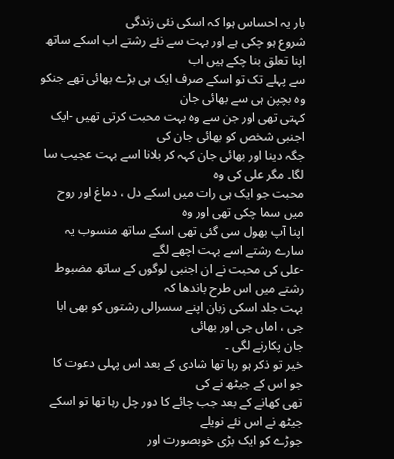بار یہ احساس ہوا کہ اسکی نئی زندگی
شروع ہو چکی ہے اور بہت سے نئے رشتے اب اسکے ساتھ اپنا تعلق بنا چکے ہیں اب
سے پہلے تک تو اسکے صرف ایک ہی بڑے بھائی تھے جنکو وہ بچپن ہی سے بھائی جان
کہتی تھی اور جن سے وہ بہت محبت کرتی تھیں -ایک اجنبی شخص کو بھائی جان کی
جگہ دینا اور بھائی جان کہہ کر بلانا اسے بہت عجیب سا لگا۔ مگر علی کی وہ
محبت جو ایک ہی رات میں اسکے دل ، دماغ اور روح میں سما چکی تھی اور وہ
اپنا آپ بھول سی گئی تھی اسکے ساتھ منسوب یہ سارے رشتے اسے بہت اچھے لگے
-علی کی محبت نے ان اجنبی لوگوں کے ساتھ مضبوط رشتے میں اس طرح باندھا کہ
بہت جلد اسکی زبان اپنے سسرالی رشتوں کو بھی ابا جی ، اماں جی اور بھائی
جان پکارنے لگی ۔
خیر تو ذکر ہو رہا تھا شادی کے بعد اس پہلی دعوت کا جو اس کے جیٹھ نے کی
تھی کھانے کے بعد جب چائے کا دور چل رہا تھا تو اسکے جیٹھ نے اس نئے نویلے
جوڑے کو ایک بڑی خوبصورت اور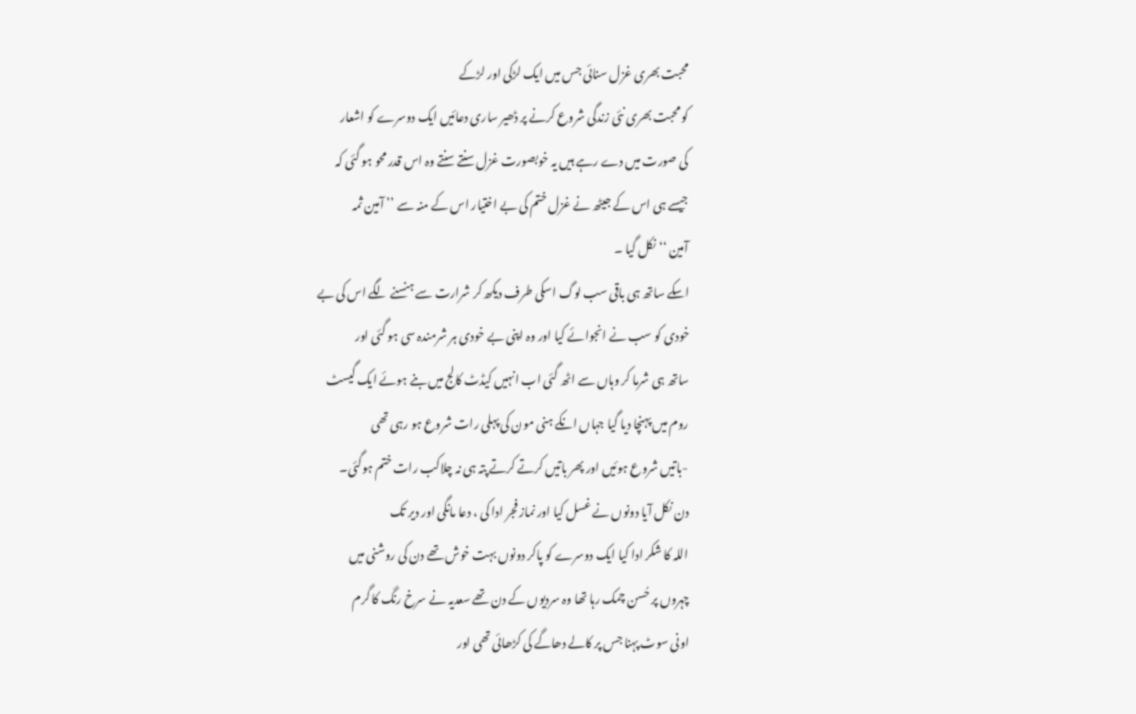محبت بھری غزل سنائی جس میں ایک لڑکی اور لڑکے
کو محبت بھری نئی زندگی شروع کرنے پر ڈھیر ساری دعائیں ایک دوسرے کو اشعار
کی صورت میں دے رہے ہیں یہ خوبصورت غزل سنتے سنتے وہ اس قدر محو ہو گئی کہ
جیسے ہی اس کے جیٹھ نے غزل ختم کی بے اختیار اس کے منہ سے ’’ آمین ثمہ
آمین ‘‘ نکل گیا ۔
اسکے ساتھ ہی باقی سب لوگ اسکی طرف دیکھ کر شرارت سے ہنسنے لگے اس کی بے
خودی کو سب نے انجوائے کیا اور وہ اپنی بے خودی ہر شرمندہ سی ہو گئی اور
ساتھ ہی شرما کر وہاں سے اٹھ گئی اب انہیں کیڈٹ کالج میں بنے ہوئے ایک گیسٹ
روم میں پہنچا دیا گیا جہاں انکے ہنی مون کی پہلی رات شروع ہو رہی تھی
-باتیں شروع ہوئیں اور پھر باتیں کرتے کرتے پتہ ہی نہ چلاکب رات ختم ہوگئی۔
دن نکل آیا دونوں نے غسل کیا اور نماز فجر ادا کی ، دعا مانگی اور دیر تک
اللہ کا شکر ادا کیا ایک دوسرے کو پاکر دونوں بہت خوش تھے دن کی روشنی میں
چہروں پر حُسن چمک رہا تھا وہ سردیوں کے دن تھے سعدیہ نے سرخ رنگ کا گرم
اونی سوٹ پہنا جس پر کالے دھاگے کی کڑھائی تھی اور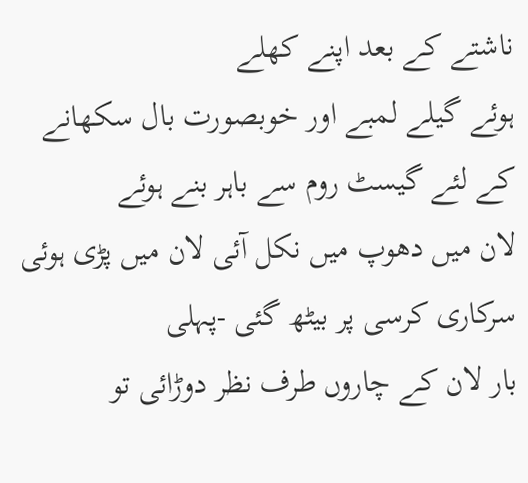ناشتے کے بعد اپنے کھلے
ہوئے گیلے لمبے اور خوبصورت بال سکھانے کے لئے گیسٹ روم سے باہر بنے ہوئے
لان میں دھوپ میں نکل آئی لان میں پڑی ہوئی سرکاری کرسی پر بیٹھ گئی -پہلی
بار لان کے چاروں طرف نظر دوڑائی تو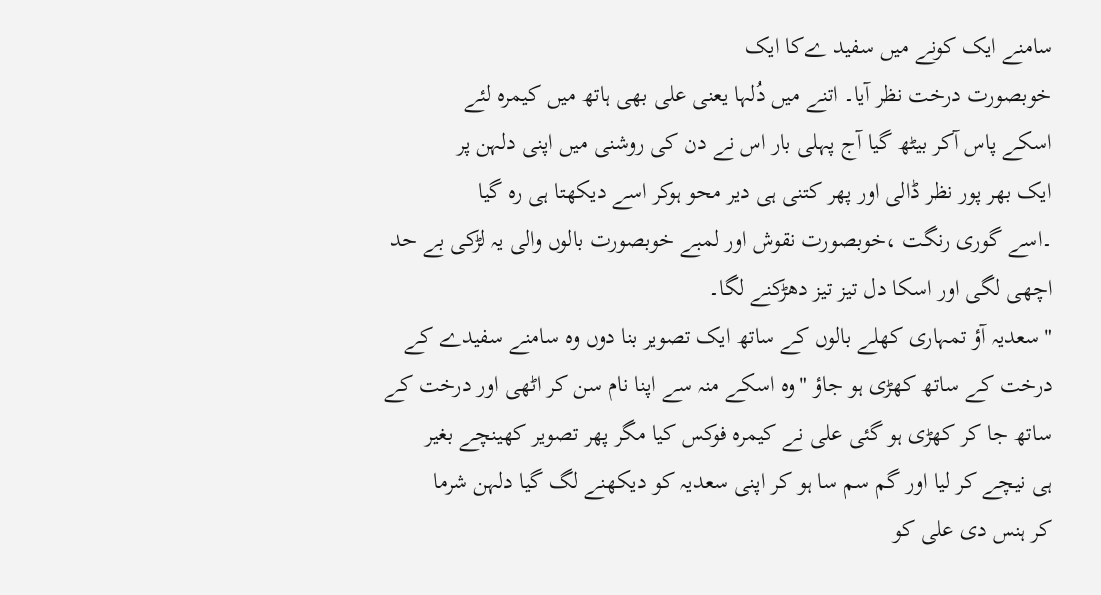سامنے ایک کونے میں سفید ےکا ایک
خوبصورت درخت نظر آیا۔ اتنے میں دُلہا یعنی علی بھی ہاتھ میں کیمرہ لئے
اسکے پاس آکر بیٹھ گیا آج پہلی بار اس نے دن کی روشنی میں اپنی دلہن پر
ایک بھر پور نظر ڈالی اور پھر کتنی ہی دیر محو ہوکر اسے دیکھتا ہی رہ گیا
۔اسے گوری رنگت ،خوبصورت نقوش اور لمبے خوبصورت بالوں والی یہ لڑکی بے حد
اچھی لگی اور اسکا دل تیز تیز دھڑکنے لگا۔
"سعدیہ آؤ تمہاری کھلے بالوں کے ساتھ ایک تصویر بنا دوں وہ سامنے سفیدے کے
درخت کے ساتھ کھڑی ہو جاؤ "وہ اسکے منہ سے اپنا نام سن کر اٹھی اور درخت کے
ساتھ جا کر کھڑی ہو گئی علی نے کیمرہ فوکس کیا مگر پھر تصویر کھینچے بغیر
ہی نیچے کر لیا اور گم سم سا ہو کر اپنی سعدیہ کو دیکھنے لگ گیا دلہن شرما
کر ہنس دی علی کو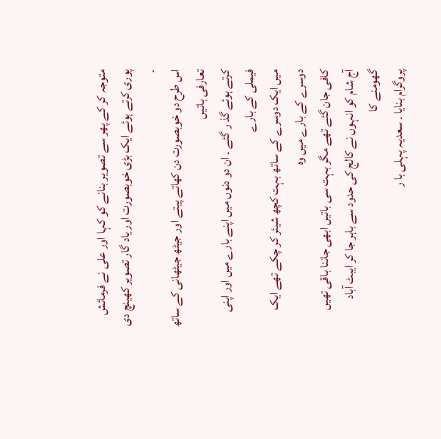متوجہ کر کے پھر سے تصویر بنانے کو کہا اور علی نے فرمائش
پوری کرتے ہوئے ایک بڑی خوبصورت اور یاد گار تصویر کھینچ دی ۔
اس طرح دو خوبصورت دن کھاتے پیتے اور جیٹھ جیٹھانی کے ساتھ تعارفی باتیں
کرتے ہوئے گذ ر گئے ۔ ان دو دنوں میں اپنے بارے میں اور اپنی فیملی کے بارے
میں ایک دوسرے کے ساتھ بہت کچھ شیئر کر چکے تھے ایک دوسرے کے بارے میں وہ
کافی جان گئے تھے مگر بہت سی باتیں ابھی جاننا باقی تھیں
آج شام کو انہوں نے کالج کی حدود سے باہر جا کر ایبٹ آباد گھومنے کا
پروگرام بنایا ۔ سعدیہ پہلی با ر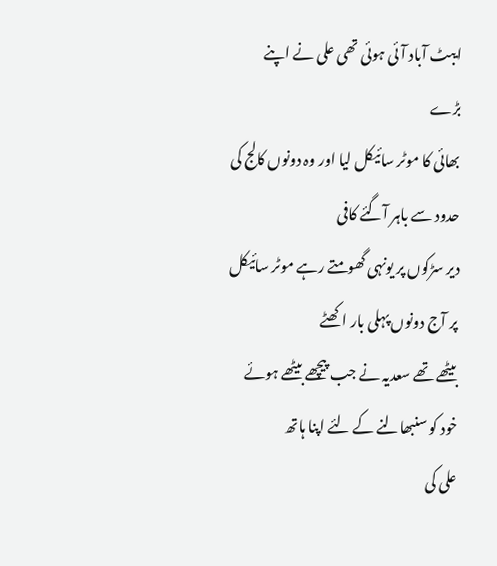ایبٹ آباد آئی ہوئی تھی علی نے اپنے بڑے
بھائی کا موٹر سائیکل لیا اور وہ دونوں کالج کی حدود سے باہر آگئے کافی
دیر سڑکوں پر یونہی گھومتے رہے موٹر سائیکل پر آج دونوں پہلی بار اکھٹے
بیٹھے تھے سعدیہ نے جب پیچھے بیٹھے ہوئے خود کو سنبھالنے کے لئے اپنا ہاتھ
علی کی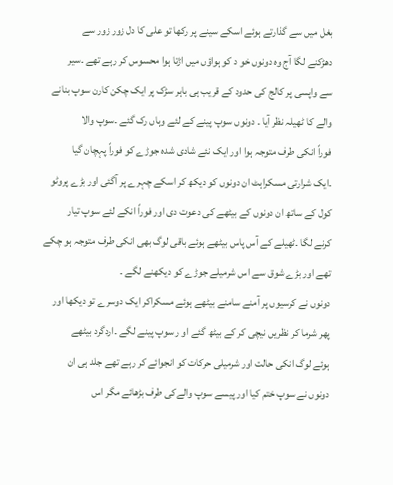بغل میں سے گذارتے ہوئے اسکے سینے پر رکھا تو علی کا دل زور زور سے
دھڑکنے لگا آج وہ دونوں خو د کو ہواؤں میں اڑتا ہوا محسوس کر رہے تھے ۔سیر
سے واپسی پر کالج کی حدود کے قریب ہی باہر سڑک پر ایک چکن کارن سوپ بنانے
والے کا ٹھیلہ نظر آیا ۔ دونوں سوپ پینے کے لئے وہاں رک گئے ۔سوپ والا
فوراً انکی طرف متوجہ ہوا اور ایک نئے شادی شدہ جوڑے کو فوراً پہچان گیا
۔ایک شرارتی مسکراہٹ ان دونوں کو دیکھ کر اسکے چہرے پر آگئی اور بڑے پروٹو
کول کے ساتھ ان دونوں کے بیٹھے کی دعوت دی اور فوراً انکے لئے سوپ تیار
کرنے لگا ۔ٹھیلے کے آس پاس بیٹھے ہوئے باقی لوگ بھی انکی طرف متوجہ ہو چکے
تھے اور بڑے شوق سے اس شرمیلے جوڑے کو دیکھنے لگے ۔
دونوں نے کرسیوں پر آمنے سامنے بیٹھے ہوئے مسکراکر ایک دوسرے تو دیکھا اور
پھر شرما کر نظریں نیچی کر کے بیٹھ گئے او ر سوپ پینے لگے ۔اردگرد بیٹھے
ہوئے لوگ انکی حالت اور شرمیلی حرکات کو انجوائے کر رہے تھے جلد ہی ان
دونوں نے سوپ ختم کیا اور پیسے سوپ والےکی طرف بڑھائے مگر اس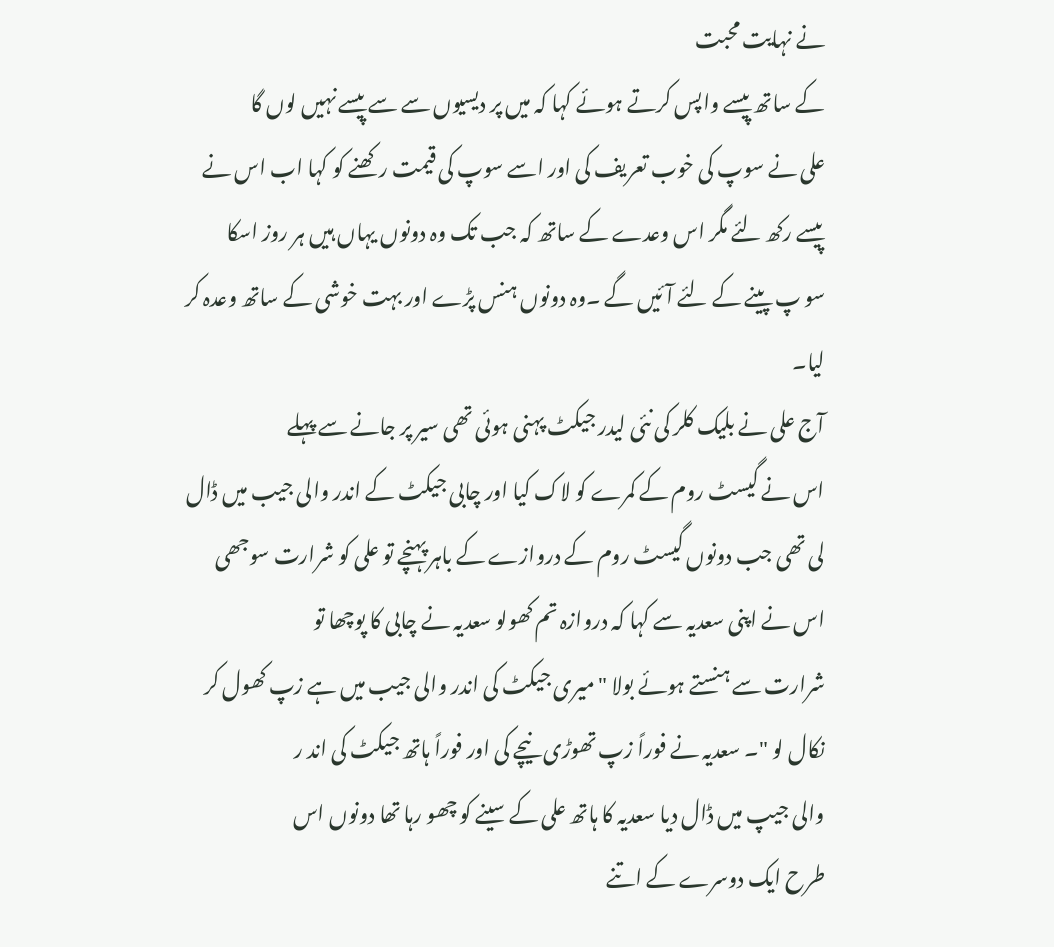نے نہایت محبت
کے ساتھ پیسے واپس کرتے ہوئے کہا کہ میں پر دیسیوں سے سے پیسے نہیں لوں گا
علی نے سوپ کی خوب تعریف کی اور اسے سوپ کی قیمت رکھنے کو کہا اب اس نے
پیسے رکھ لئے مگر اس وعدے کے ساتھ کہ جب تک وہ دونوں یہاں ہیں ہر روز اسکا
سو پ پینے کے لئے آئیں گے ۔وہ دونوں ہنس پڑے اور بہت خوشی کے ساتھ وعدہ کر
لیا۔
آج علی نے بلیک کلر کی نئی لیدر جیکٹ پہنی ہوئی تھی سیر پر جانے سے پہلے
اس نے گیسٹ روم کے کمرے کو لاک کیا اور چابی جیکٹ کے اندر والی جیب میں ڈال
لی تھی جب دونوں گیسٹ روم کے دروازے کے باہر پہنچے تو علی کو شرارت سوجھی
اس نے اپنی سعدیہ سے کہا کہ دروازہ تم کھولو سعدیہ نے چابی کا پوچھا تو
شرارت سے ہنستے ہوئے بولا "میری جیکٹ کی اندر والی جیب میں ہے زپ کھول کر
نکال لو "۔ سعدیہ نے فوراً زپ تھوڑی نیچے کی اور فوراً ہاتھ جیکٹ کی اند ر
والی جیپ میں ڈال دیا سعدیہ کا ہاتھ علی کے سینے کو چھو رہا تھا دونوں اس
طرح ایک دوسرے کے اتنے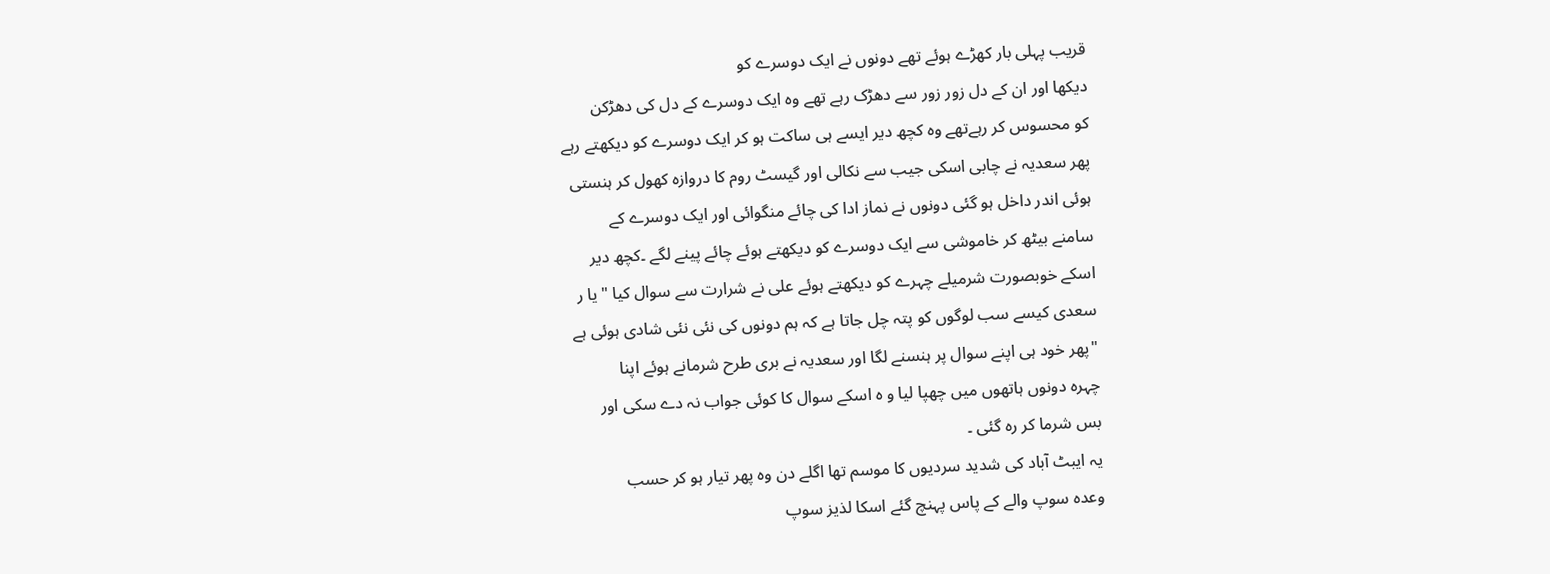قریب پہلی بار کھڑے ہوئے تھے دونوں نے ایک دوسرے کو
دیکھا اور ان کے دل زور زور سے دھڑک رہے تھے وہ ایک دوسرے کے دل کی دھڑکن
کو محسوس کر رہےتھے وہ کچھ دیر ایسے ہی ساکت ہو کر ایک دوسرے کو دیکھتے رہے
پھر سعدیہ نے چابی اسکی جیب سے نکالی اور گیسٹ روم کا دروازہ کھول کر ہنستی
ہوئی اندر داخل ہو گئی دونوں نے نماز ادا کی چائے منگوائی اور ایک دوسرے کے
سامنے بیٹھ کر خاموشی سے ایک دوسرے کو دیکھتے ہوئے چائے پینے لگے ۔کچھ دیر
اسکے خوبصورت شرمیلے چہرے کو دیکھتے ہوئے علی نے شرارت سے سوال کیا "یا ر
سعدی کیسے سب لوگوں کو پتہ چل جاتا ہے کہ ہم دونوں کی نئی نئی شادی ہوئی ہے
"پھر خود ہی اپنے سوال پر ہنسنے لگا اور سعدیہ نے بری طرح شرمانے ہوئے اپنا
چہرہ دونوں ہاتھوں میں چھپا لیا و ہ اسکے سوال کا کوئی جواب نہ دے سکی اور
بس شرما کر رہ گئی ۔
یہ ایبٹ آباد کی شدید سردیوں کا موسم تھا اگلے دن وہ پھر تیار ہو کر حسب
وعدہ سوپ والے کے پاس پہنچ گئے اسکا لذیز سوپ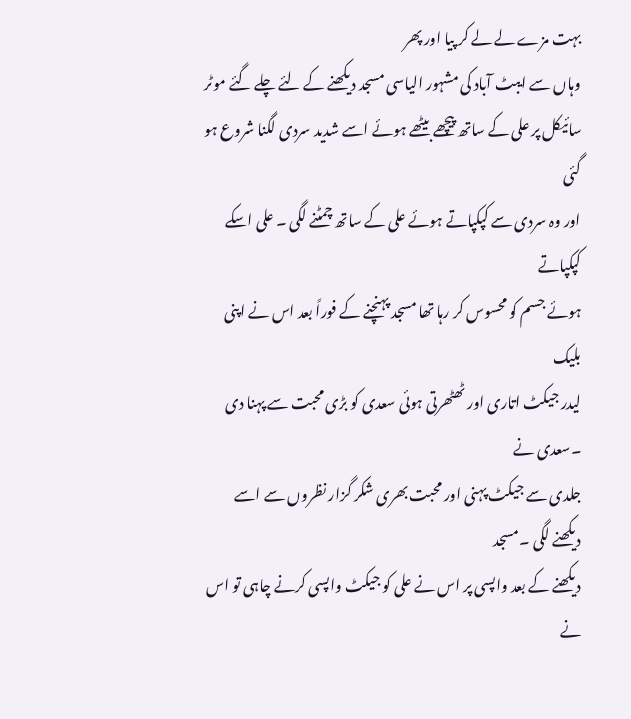بہت مزے لے لے کر پیا اور پھر
وہاں سے ایبٹ آباد کی مشہور الیاسی مسجد دیکھنے کے لئے چلے گئے موٹر
سائیکل پر علی کے ساتھ پیچھے بیٹھے ہوئے اسے شدید سردی لگنا شروع ہو گئی
اور وہ سردی سے کپکپاتے ہوئے علی کے ساتھ چمٹنے لگی ۔ علی اسکے کپکپاتے
ہوئے جسم کو محسوس کر رہا تھا مسجد پہنچنے کے فوراً بعد اس نے اپنی بلیک
لیدر جیکٹ اتاری اور ٹھٹھرتی ہوئی سعدی کو بڑی محبت سے پہنا دی ۔سعدی نے
جلدی سے جیکٹ پہنی اور محبت بھری شکر گزار نظروں سے اسے دیکھنے لگی ۔مسجد
دیکھنے کے بعد واپسی پر اس نے علی کو جیکٹ واپسی کرنے چاہی تو اس نے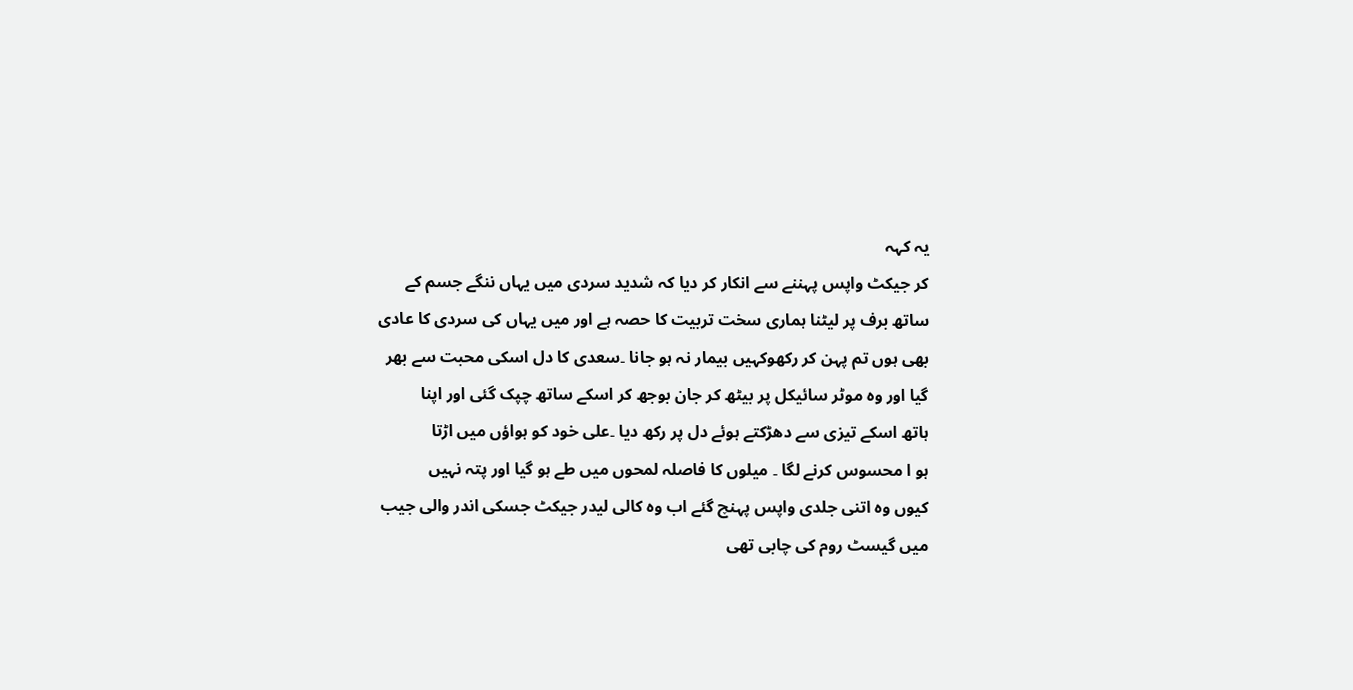یہ کہہ
کر جیکٹ واپس پہننے سے انکار کر دیا کہ شدید سردی میں یہاں ننگے جسم کے
ساتھ برف پر لیٹنا ہماری سخت تربیت کا حصہ ہے اور میں یہاں کی سردی کا عادی
بھی ہوں تم پہن کر رکھوکہیں بیمار نہ ہو جانا ۔سعدی کا دل اسکی محبت سے بھر
گیا اور وہ موٹر سائیکل پر بیٹھ کر جان بوجھ کر اسکے ساتھ چپک گئی اور اپنا
ہاتھ اسکے تیزی سے دھڑکتے ہوئے دل پر رکھ دیا ۔علی خود کو ہواؤں میں اڑتا
ہو ا محسوس کرنے لگا ۔ میلوں کا فاصلہ لمحوں میں طے ہو گیا اور پتہ نہیں
کیوں وہ اتنی جلدی واپس پہنچ گئے اب وہ کالی لیدر جیکٹ جسکی اندر والی جیب
میں گیسٹ روم کی چابی تھی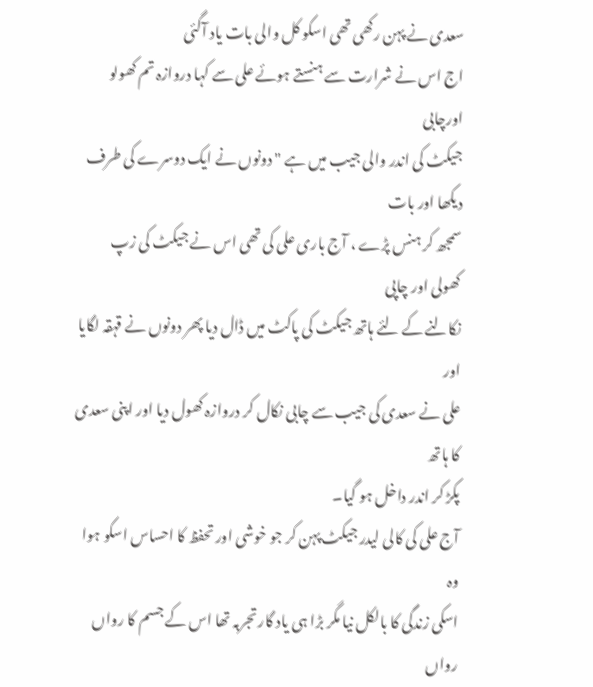سعدی نے پہن رکھی تھی اسکو کل والی بات یاد آگئی
اج اس نے شرارت سے ہنستے ہوئے علی سے کہا دروازہ تم کھولو اورچابی
جیکٹ کی اندر والی جیب میں ہے " دونوں نے ایک دوسرے کی طرف دیکھا اور بات
سمجھ کر ہنس پڑے ، آج باری علی کی تھی اس نے جیکٹ کی زپ کھولی اور چاپی
نکالنے کے لئے ہاتھ جیکٹ کی پاکٹ میں ڈال دیا پھر دونوں نے قہقہ لگایا اور
علی نے سعدی کی جیب سے چابی نکال کر دروازہ کھول دیا اور اپنی سعدی کا ہاتھ
پکڑ کر اندر داخل ہو گیا۔
آج علی کی کالی لیدر جیکٹ پہن کر جو خوشی اور تحفظ کا احساس اسکو ہوا وہ
اسکی زندگی کا بالکل نیا مگر بڑا ہی یاد گار تجربہ تھا اس کے جسم کا رواں
رواں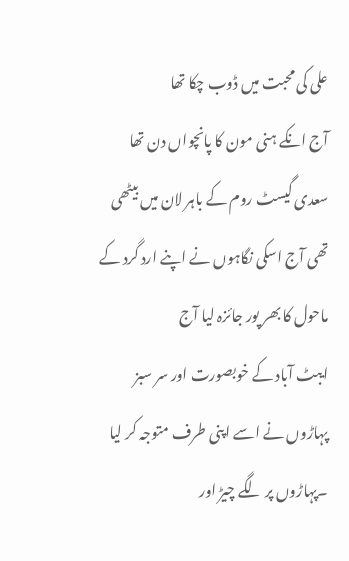علی کی محبت میں ڈوب چکا تھا
آج انکے ہنی مون کا پانچواں دن تھا سعدی گیسٹ روم کے باہر لان میں بیٹھی
تھی آج اسکی نگاہوں نے اپنے ارد گرد کے ماحول کا بھر پور جائزہ لیا آج
ایبٹ آباد کے خوبصورت اور سر سبز پہاڑوں نے اسے اپنی طرف متوجہ کر لیا
۔پہاڑوں پر لگے چیڑ اور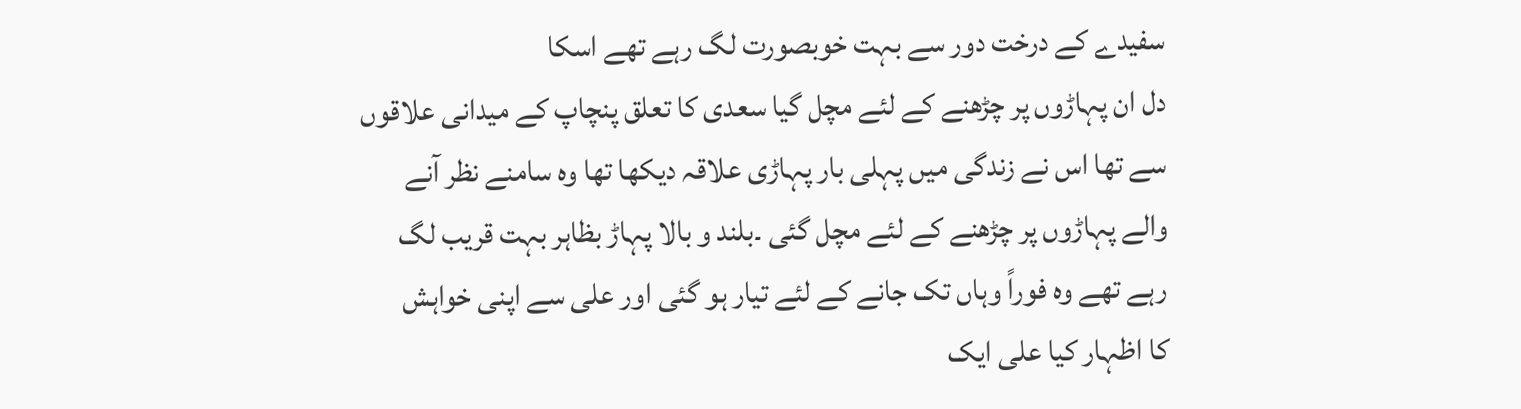سفیدے کے درخت دور سے بہت خوبصورت لگ رہے تھے اسکا
دل ان پہاڑوں پر چڑھنے کے لئے مچل گیا سعدی کا تعلق پنچاپ کے میدانی علاقوں
سے تھا اس نے زندگی میں پہلی بار پہاڑی علاقہ دیکھا تھا وہ سامنے نظر آنے
والے پہاڑوں پر چڑھنے کے لئے مچل گئی ۔بلند و بالا پہاڑ بظاہر بہت قریب لگ
رہے تھے وہ فوراً وہاں تک جانے کے لئے تیار ہو گئی اور علی سے اپنی خواہش
کا اظہار کیا علی ایک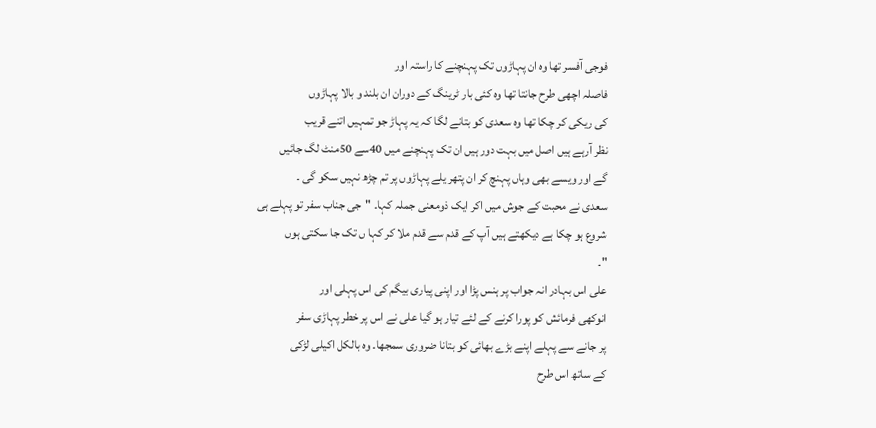فوجی آفسر تھا وہ ان پہاڑوں تک پہنچنے کا راستہ اور
فاصلہ اچھی طرح جانتا تھا وہ کئی بار ٹرینگ کے دوران ان بلند و بالا پہاڑوں
کی ریکی کر چکا تھا وہ سعدی کو بتانے لگا کہ یہ پہاڑ جو تمہیں اتنے قریب
نظر آرہے ہیں اصل میں بہت دور ہیں ان تک پہنچنے میں 40سے 50منٹ لگ جائیں
گے اور ویسے بھی وہاں پہنچ کر ان پتھر یلے پہاڑوں پر تم چڑھ نہیں سکو گی ۔
سعدی نے محبت کے جوش میں اکر ایک ذومعنی جملہ کہا۔ "جی جناب سفر تو پہلے ہی
شروع ہو چکا ہے دیکھتے ہیں آپ کے قدم سے قدم ملا کر کہا ں تک جا سکتی ہوں
"۔
علی اس بہادر انہ جواب پر ہنس پڑا اور اپنی پیاری بیگم کی اس پہلی اور
انوکھی فرمائش کو پورا کرنے کے لئے تیار ہو گیا علی نے اس پر خطر پہاڑی سفر
پر جانے سے پہلے اپنے بڑے بھائی کو بتانا ضروری سمجھا۔ وہ بالکل اکیلی لڑکی
کے ساتھ اس طرح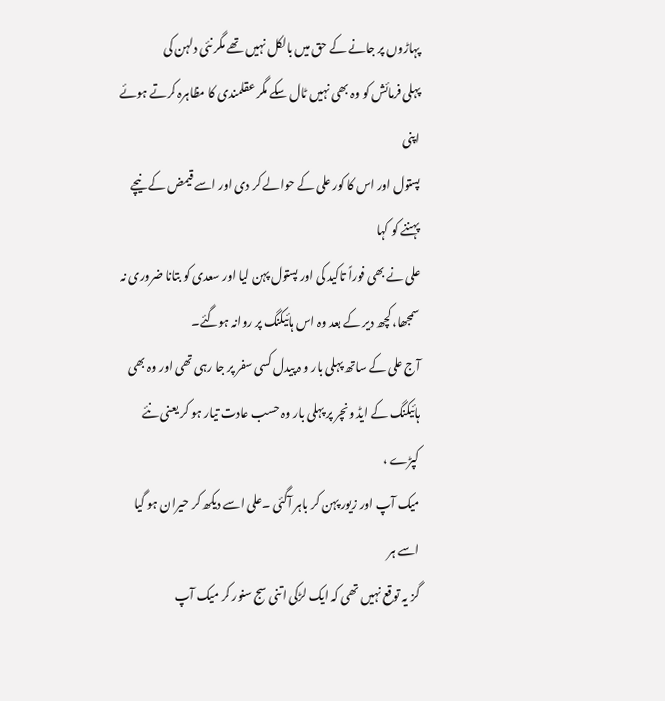پہاڑوں پر جانے کے حق میں بالکل نہیں تھے مگر نئی دلہن کی
پہلی فرمائش کو وہ بھی نہیں ٹال سکے مگر عقلمندی کا مظاہرہ کرتے ہوئے اپنی
پستول اور اس کا کور علی کے حوالے کر دی اور اسے قیمض کے نیچے پہننے کو کہا
علی نے بھی فوراً تاکید کی اور پستول پہن لیا اور سعدی کو بتانا ضروری نہ
سمجھا، کچھ دیر کے بعد وہ اس ہائیکنگ پر روانہ ہوگئے۔
آج علی کے ساتھ پہلی بار و ہ پیدل کسی سفر پر جا رہی تھی اور وہ بھی
ہائیکنگ کے ایڈ ونچر پر پہلی بار وہ حسب عادت تیار ہو کر یعنی نئے کپڑے ،
میک آپ اور زیور پہن کر باہر آگئی ۔علی اسے دیکھ کر حیران ہو گیا اسے ہر
گز یہ توقع نہیں تھی کہ ایک لڑکی اتنی سج سنور کر میک آپ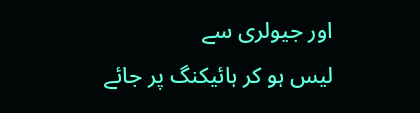اور جیولری سے
لیس ہو کر ہائیکنگ پر جائے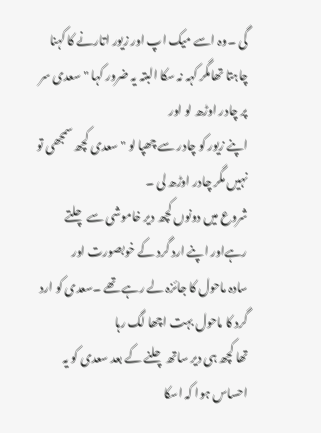گی ۔وہ اسے میک اپ اور زیور اتارنے کا کہنا
چاہتا تھامگر کہہ نہ سکا البتہ یہ ضرور کہا "سعدی سر پر چادر اوڑھ لو اور
اپنے زیور کو چادر سے چھپا لو "سعدی کچھ سمجھی تو نہیں مگر چادر اوڑھ لی ۔
شروع میں دونوں کچھ دیر خاموشی سے چلتے رہےاور اپنے ارد گرد کے خوبصورت اور
سادہ ماحول کا جائزہ لے رہے تھے ۔سعدی کو ارد گرد کا ماحول بہت اچھا لگ رہا
تھا کچھ ہی دیر ساتھ چلنے کے بعد سعدی کو یہ احساس ہوا کہ اسکا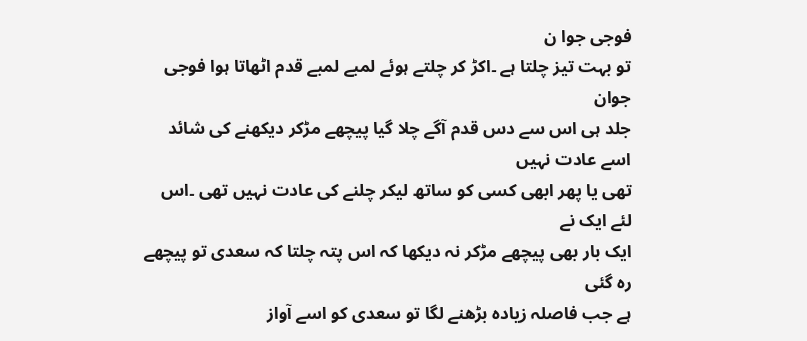فوجی جوا ن
تو بہت تیز چلتا ہے ۔اکڑ کر چلتے ہوئے لمبے لمبے قدم اٹھاتا ہوا فوجی جوان
جلد ہی اس سے دس قدم آگے چلا گیا پیچھے مڑکر دیکھنے کی شائد اسے عادت نہیں
تھی یا پھر ابھی کسی کو ساتھ لیکر چلنے کی عادت نہیں تھی ۔اس لئے ایک نے
ایک بار بھی پیچھے مڑکر نہ دیکھا کہ اس پتہ چلتا کہ سعدی تو پیچھے رہ گئی
ہے جب فاصلہ زیادہ بڑھنے لگا تو سعدی کو اسے آواز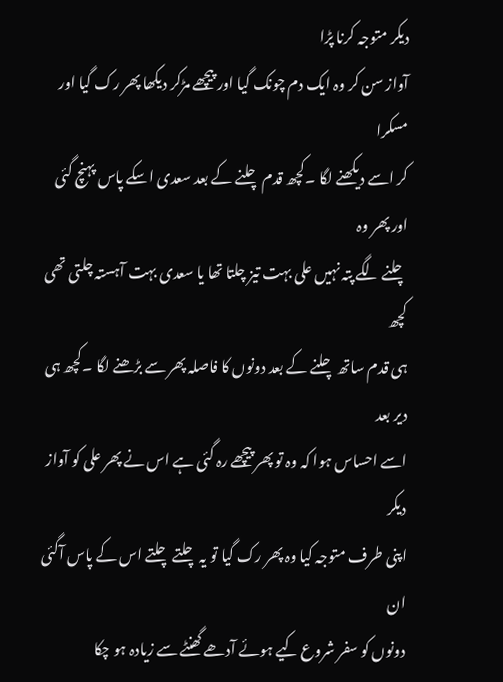دیکر متوجہ کرنا پڑا
آواز سن کر وہ ایک دم چونک گیا اور پیچھے مڑکر دیکھا پھر رک گیا اور مسکرا
کر اسے دیکھنے لگا ۔کچھ قدم چلنے کے بعد سعدی اسکے پاس پہنچ گئی اور پھر وہ
چلنے لگے پتہ نہیں علی بہت تیز چلتا تھا یا سعدی بہت آہستہ چلتی تھی کچھ
ہی قدم ساتھ چلنے کے بعد دونوں کا فاصلہ پھر سے بڑھنے لگا ۔کچھ ہی دیر بعد
اسے احساس ہوا کہ وہ تو پھر پیچھے رہ گئی ہے اس نے پھر علی کو آواز دیکر
اپنی طرف متوجہ کیا وہ پھر رک گیا تو یہ چلتے چلتے اس کے پاس آگئی ان
دونوں کو سفر شروع کیے ہوئے آدھے گھنٹے سے زیادہ ہو چکا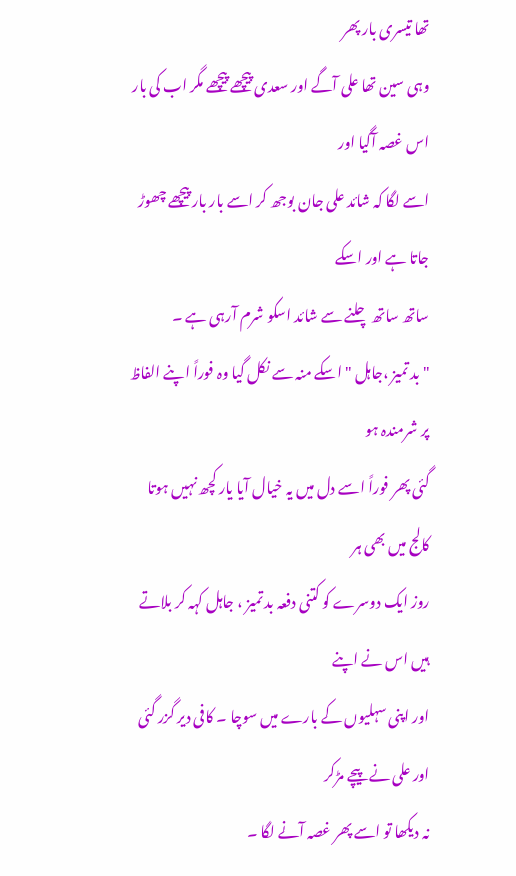تھا تیسری بار پھر
وہی سین تھا علی آگے اور سعدی پیچھے پیچھے مگر اب کی بار اس غصہ آگیا اور
اسے لگا کہ شائد علی جان بوجھ کر اسے بار بار پیچھے چھوڑ جاتا ہے اور اسکے
ساتھ ساتھ چلنے سے شائد اسکو شرم آرہی ہے ۔
"بد تمیز ،جاہل " اسکے منہ سے نکل گیا وہ فوراً اپنے الفاظ پر شرمندہ ہو
گئی پھر فوراً اسے دل میں یہ خیال آیا یار کچھ نہیں ہوتا کالج میں بھی ہر
روز ایک دوسرے کو کتنی دفعہ بد تمیز ، جاہل کہہ کر بلاتے ہیں اس نے اپنے
اور اپنی سہلیوں کے بارے میں سوچا ۔ کافی دیر گزر گئی اور علی نے پیچے مڑکر
نہ دیکھا تو اسے پھر غصہ آنے لگا ۔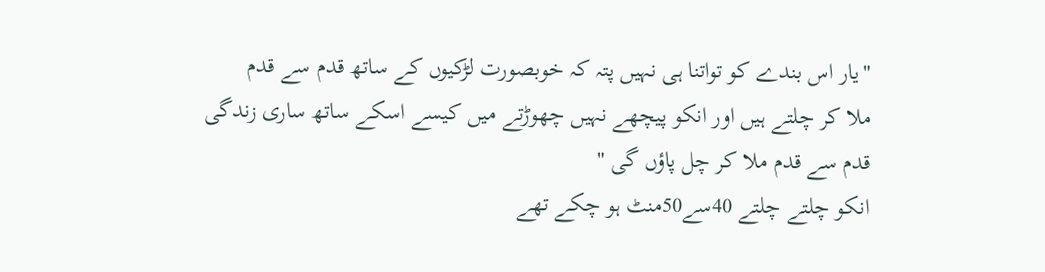"یار اس بندے کو تواتنا ہی نہیں پتہ کہ خوبصورت لڑکیوں کے ساتھ قدم سے قدم
ملا کر چلتے ہیں اور انکو پیچھے نہیں چھوڑتے میں کیسے اسکے ساتھ ساری زندگی
قدم سے قدم ملا کر چل پاؤں گی "
انکو چلتے چلتے 40سے50منٹ ہو چکے تھے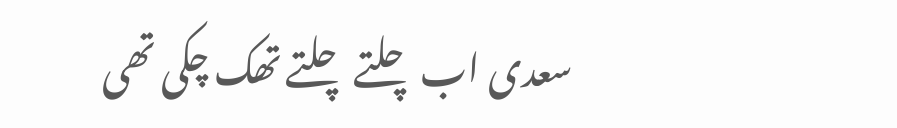سعدی اب چلتے چلتے تھک چکی تھی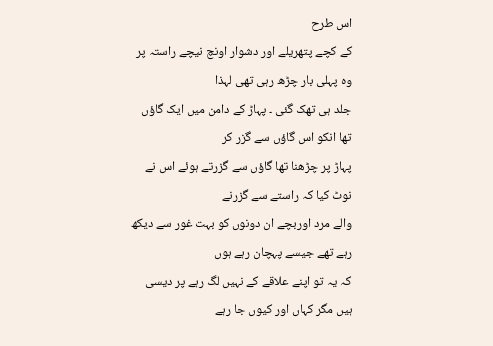اس طرح
کے کچے پتھریلے اور دشوار اونچ نیچے راستہ پر وہ پہلی بار چڑھ رہی تھی لہذا
جلد ہی تھک گئی ۔ پہاڑ کے دامن میں ایک گاؤں تھا انکو اس گاؤں سے گزر کر
پہاڑ پر چڑھنا تھا گاؤں سے گزرتے ہوئے اس نے نوٹ کیا کہ راستے سے گزرنے
والے مرد اوربچے ان دونوں کو بہت غور سے دیکھ رہے تھے جیسے پہچان رہے ہوں
کہ یہ تو اپنے علاقے کے نہیں لگ رہے پر دیسی ہیں مگر کہاں اور کیوں جا رہے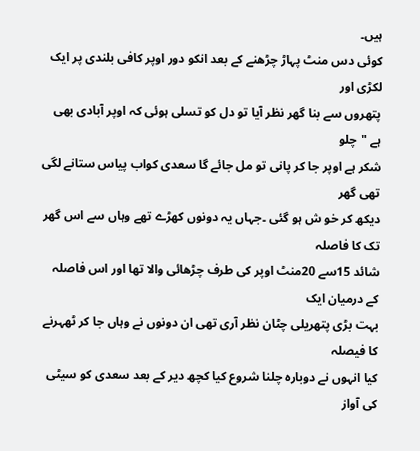ہیں۔
کوئی دس منٹ پہاڑ چڑھنے کے بعد انکو دور اوپر کافی بلندی پر ایک لکڑی اور
پتھروں سے بنا گھر نظر آیا تو دل کو تسلی ہوئی کہ اوپر آبادی بھی ہے "چلو
شکر ہے اوپر جا کر پانی تو مل جائے گا سعدی کواب پیاس ستانے لگی تھی گھر
دیکھ کر خو ش ہو گئی ۔جہاں یہ دونوں کھڑے تھے وہاں سے اس گھر تک کا فاصلہ
شائد 15سے 20منٹ اوپر کی طرف چڑھائی والا تھا اور اس فاصلہ کے درمیان ایک
بہت بڑی پتھریلی چٹان نظر آری تھی ان دونوں نے وہاں جا کر ٹھہرنے کا فیصلہ
کیا انہوں نے دوبارہ چلنا شروع کیا کچھ دیر کے بعد سعدی کو سیٹی کی آواز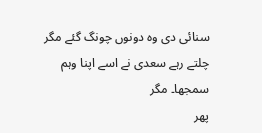سنائی دی وہ دونوں چونگ گئے مگر چلتے رہے سعدی نے اسے اپنا وہم سمجھا۔ مگر
پھر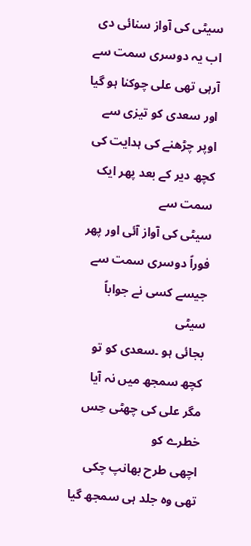سیٹی کی آواز سنائی دی اب یہ دوسری سمت سے آرہی تھی علی چوکنا ہو گیا
اور سعدی کو تیزی سے اوپر چڑھنے کی ہدایت کی کچھ دیر کے بعد پھر ایک سمت سے
سیٹی کی آواز آئی اور پھر فوراً دوسری سمت سے جیسے کسی نے جواباً سیٹی
بجائی ہو ۔سعدی کو تو کچھ سمجھ میں نہ آیا مگر علی کی چھٹی حِس خطرے کو
اچھی طرح بھانپ چکی تھی وہ جلد ہی سمجھ گیا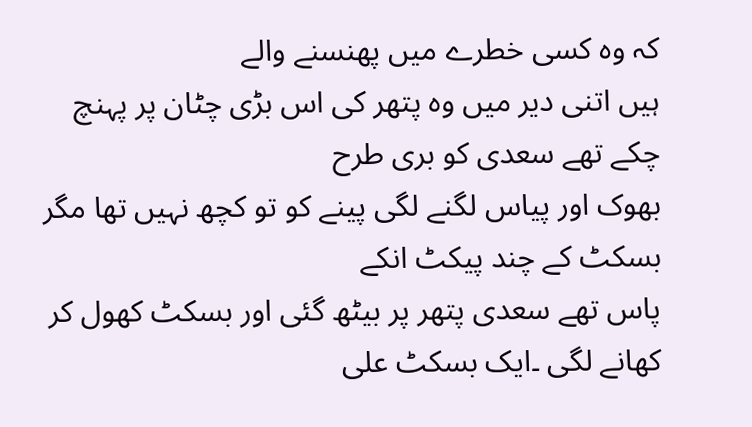کہ وہ کسی خطرے میں پھنسنے والے
ہیں اتنی دیر میں وہ پتھر کی اس بڑی چٹان پر پہنچ چکے تھے سعدی کو بری طرح
بھوک اور پیاس لگنے لگی پینے کو تو کچھ نہیں تھا مگر بسکٹ کے چند پیکٹ انکے
پاس تھے سعدی پتھر پر بیٹھ گئی اور بسکٹ کھول کر کھانے لگی ۔ایک بسکٹ علی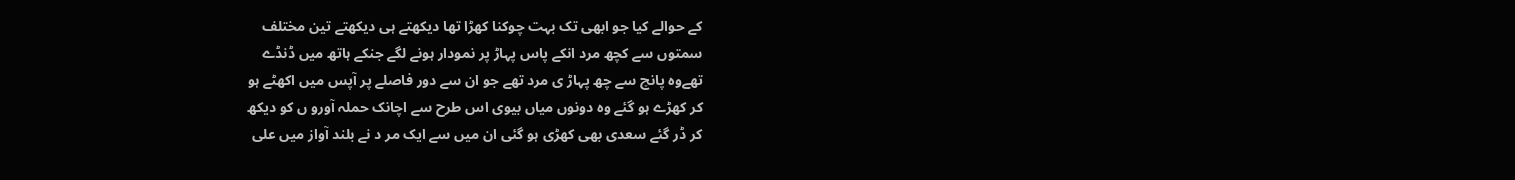کے حوالے کیا جو ابھی تک بہت چوکنا کھڑا تھا دیکھتے ہی دیکھتے تین مختلف
سمتوں سے کچھ مرد انکے پاس پہاڑ پر نمودار ہونے لگے جنکے ہاتھ میں ڈنڈے
تھےوہ پانچ سے چھ پہاڑ ی مرد تھے جو ان سے دور فاصلے پر آپس میں اکھٹے ہو
کر کھڑے ہو گئے وہ دونوں میاں بیوی اس طرح سے اچانک حملہ آورو ں کو دیکھ
کر ڈر گئے سعدی بھی کھڑی ہو گئی ان میں سے ایک مر د نے بلند آواز میں علی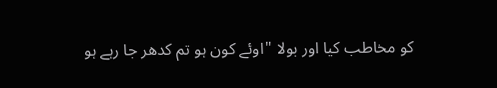کو مخاطب کیا اور بولا "اوئے کون ہو تم کدھر جا رہے ہو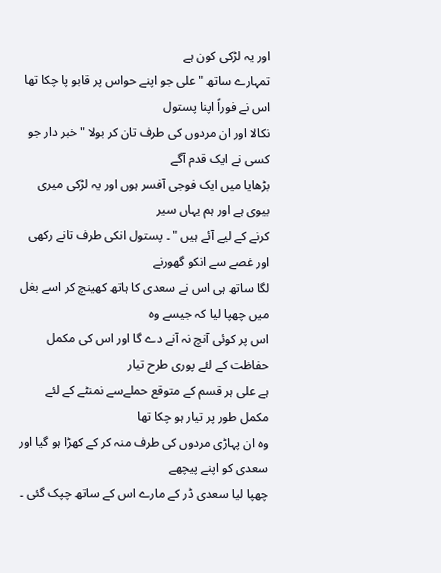اور یہ لڑکی کون ہے
تمہارے ساتھ "علی جو اپنے حواس پر قابو پا چکا تھا اس نے فوراً اپنا پستول
نکالا اور ان مردوں کی طرف تان کر بولا "خبر دار جو کسی نے ایک قدم آگے
بڑھایا میں ایک فوجی آفسر ہوں اور یہ لڑکی میری بیوی ہے اور ہم یہاں سیر
کرنے کے لیے آئے ہیں " ۔ پستول انکی طرف تانے رکھی اور غصے سے انکو گھورنے
لگا ساتھ ہی اس نے سعدی کا ہاتھ کھینچ کر اسے بغل میں چھپا لیا کہ جیسے وہ
اس پر کوئی آنچ نہ آنے دے گا اور اس کی مکمل حفاظت کے لئے پوری طرح تیار
ہے علی ہر قسم کے متوقع حملےسے نمنٹے کے لئے مکمل طور پر تیار ہو چکا تھا
وہ ان پہاڑی مردوں کی طرف منہ کر کے کھڑا ہو گیا اور سعدی کو اپنے پیچھے
چھپا لیا سعدی ڈر کے مارے اس کے ساتھ چپک گئی ۔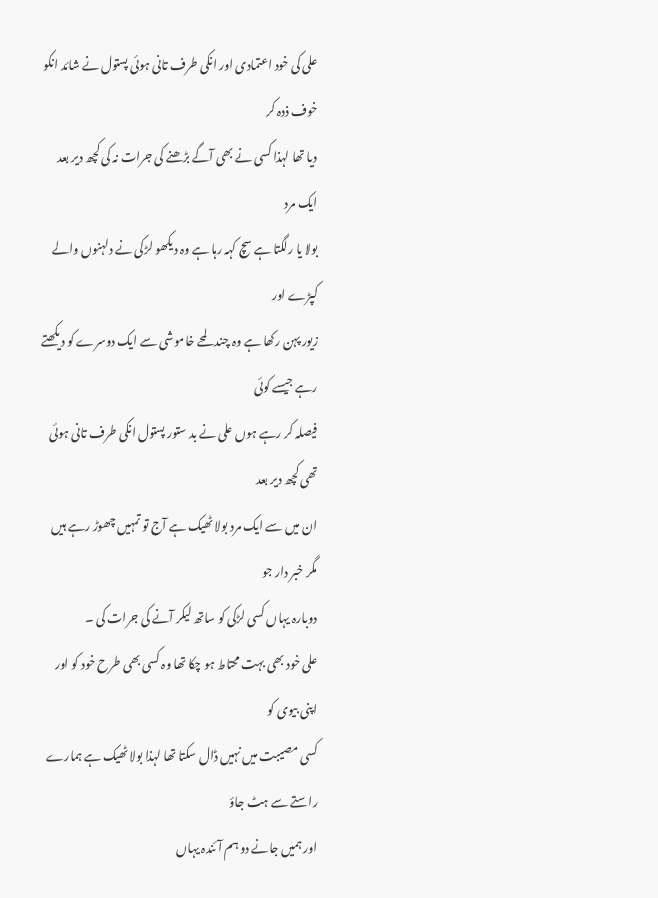علی کی خود اعتمادی اور انکی طرف تانی ہوئی پستول نے شائد انکو خوف ذدہ کر
دیا تھا لہذا کسی نے بھی آگے بڑھنے کی جرات نہ کی کچھ دیر بعد ایک مرد
بولا یا رلگتا ہے سچ کہہ رہا ہے وہ دیکھو لڑکی نے دلہنوں والے کپڑے اور
زیور پہن رکھا ہے وہ چند لمحے خاموشی سے ایک دوسرے کو دیکھتے رہے جیسے کوئی
فیصلہ کر رہے ہوں علی نے بد ستور پستول انکی طرف تانی ہوئی تھی کچھ دیر بعد
ان میں سے ایک مرد بولا ٹھیک ہے آج تو تمہیں چھوڑ رہے ہیں مگر خبر دار جو
دوبارہ یہاں کسی لڑکی کو ساتھ لیکر آنے کی جرات کی ۔
علی خود بھی بہت محتاط ہو چکا تھا وہ کسی بھی طرح خود کو اور اپنی بیوی کو
کسی مصیبت میں نہیں ڈال سکتا تھا لہذا بولا ٹھیک ہے ہمارے راستے سے ہٹ جاؤ
اور ہمیں جانے دو ہم آئندہ یہاں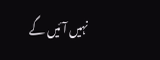نہیں آئیں گے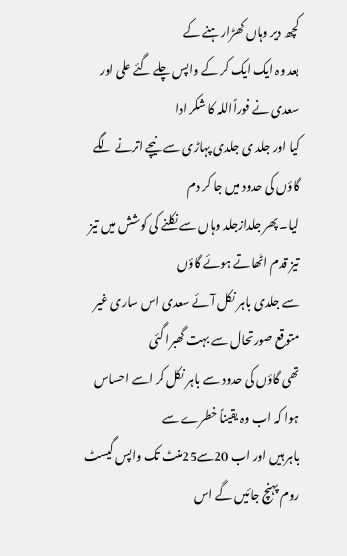کچھ دیر وہاں کھڑارہنے کے
بعد وہ ایک ایک کر کے واپس چلے گئے علی اور سعدی نے فوراًاللہ کا شکر ادا
کیا اور جلد ی جلدی پہاڑی سے نیچے اترنے لگے گاؤں کی حدود میں جا کر دم
لیا۔ پھر جلدازجلد وہاں سے نکلنے کی کوشش میں تیز تیز قدم اٹھاتے ہوئے گاؤں
سے جلدی باہر نکل آئے سعدی اس ساری غیر متوقع صورتحال سے بہت گھبرا گئی
تھی گاؤں کی حدود سے باہر نکل کر اسے احساس ہوا کہ اب وہ یقیناً خطرے سے
باہر ہیں اور اب 20سے25منٹ تک واپس گیسٹ روم پہنچ جائیں گے اس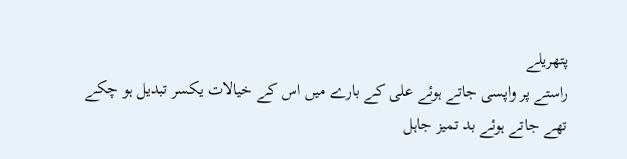پتھریلے
راستے پر واپسی جاتے ہوئے علی کے بارے میں اس کے خیالات یکسر تبدیل ہو چکے
تھے جاتے ہوئے بد تمیز جاہل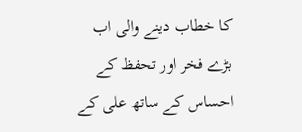کا خطاب دینے والی اب بڑے فخر اور تحفظ کے
احساس کے ساتھ علی کے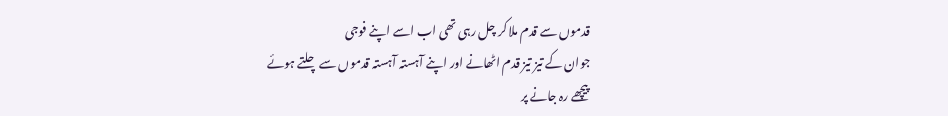قدموں سے قدم ملا کر چل رہی تھی اب اسے اپنے فوجی
جوان کے تیز تیز قدم اٹھانے اور اپنے آہستہ آہستہ قدموں سے چلتے ہوئے
پیچھے رہ جانے پر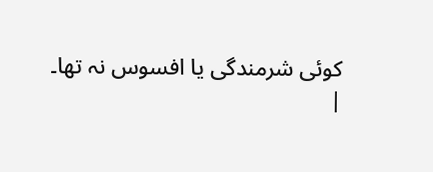کوئی شرمندگی یا افسوس نہ تھا۔
|